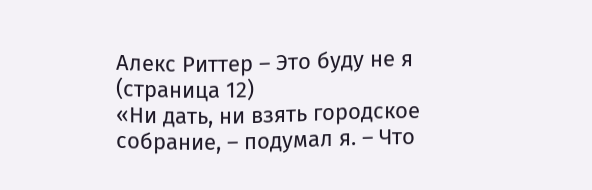Алекс Риттер – Это буду не я (страница 12)
«Ни дать, ни взять городское собрание, – подумал я. – Что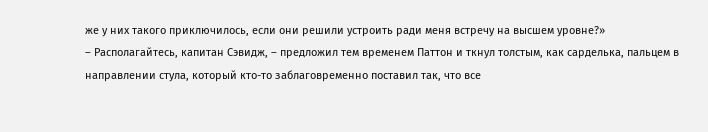же у них такого приключилось, если они решили устроить ради меня встречу на высшем уровне?»
– Располагайтесь, капитан Сэвидж, – предложил тем временем Паттон и ткнул толстым, как сарделька, пальцем в направлении стула, который кто-то заблаговременно поставил так, что все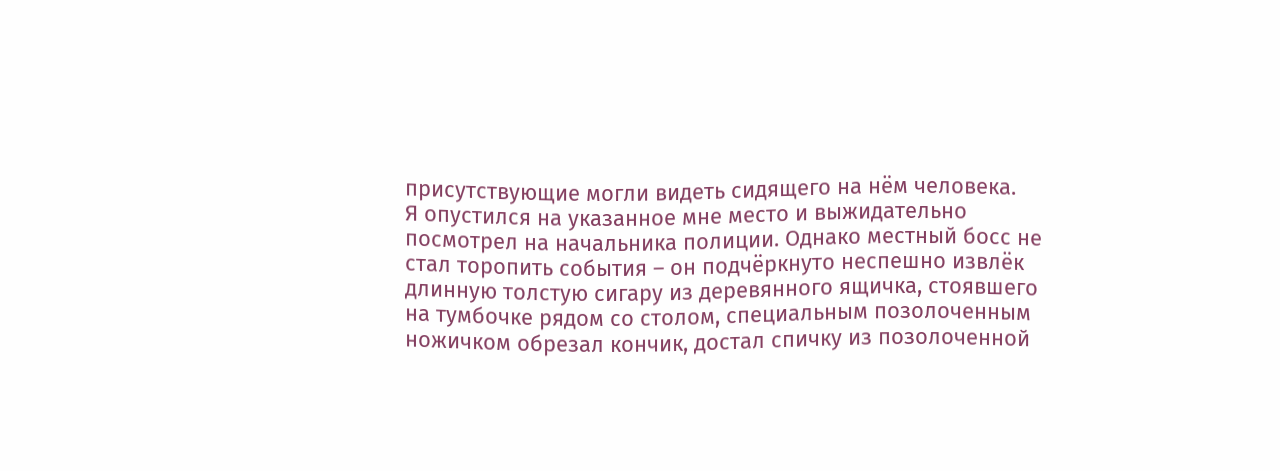присутствующие могли видеть сидящего на нём человека.
Я опустился на указанное мне место и выжидательно посмотрел на начальника полиции. Однако местный босс не стал торопить события – он подчёркнуто неспешно извлёк длинную толстую сигару из деревянного ящичка, стоявшего на тумбочке рядом со столом, специальным позолоченным ножичком обрезал кончик, достал спичку из позолоченной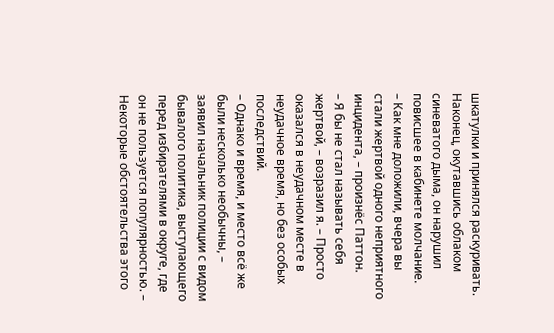шкатулки и принялся раскуривать. Наконец, окутавшись облаком синеватого дыма, он нарушил повисшее в кабинете молчание.
– Как мне доложили, вчера вы стали жертвой одного неприятного инцидента, – произнёс Паттон.
– Я бы не стал называть себя жертвой, – возразил я. – Просто оказался в неудачном месте в неудачное время, но без особых последствий.
– Однако и время, и место всё же были несколько необычны, – заявил начальник полиции с видом бывалого политика, выступающего перед избирателями в округе, где он не пользуется популярностью. – Некоторые обстоятельства этого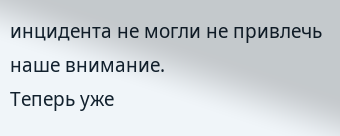инцидента не могли не привлечь наше внимание.
Теперь уже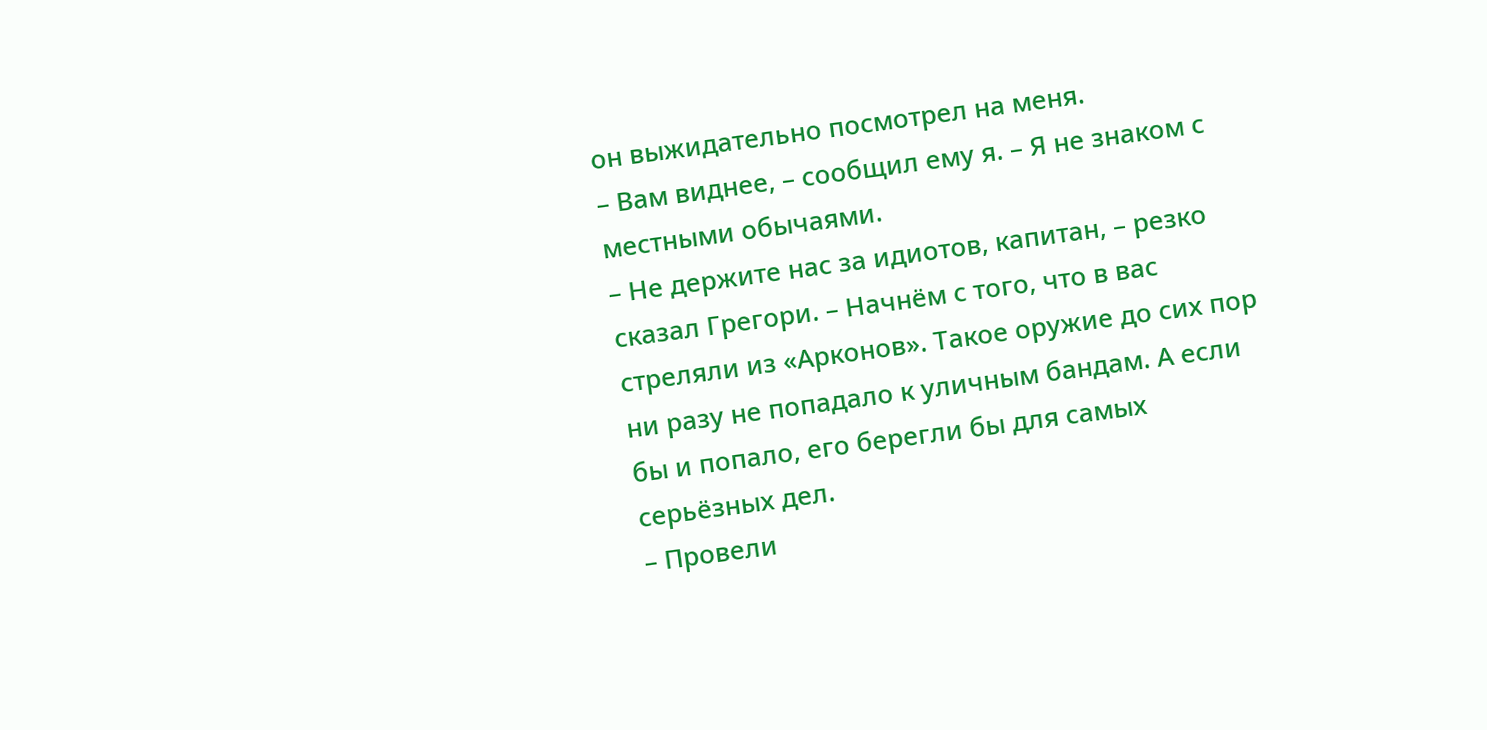он выжидательно посмотрел на меня.
– Вам виднее, – сообщил ему я. – Я не знаком с местными обычаями.
– Не держите нас за идиотов, капитан, – резко сказал Грегори. – Начнём с того, что в вас стреляли из «Арконов». Такое оружие до сих пор ни разу не попадало к уличным бандам. А если бы и попало, его берегли бы для самых серьёзных дел.
– Провели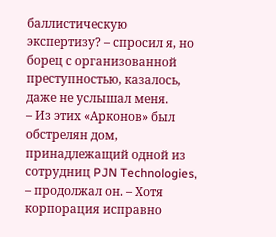баллистическую экспертизу? – спросил я, но борец с организованной преступностью, казалось, даже не услышал меня.
– Из этих «Арконов» был обстрелян дом, принадлежащий одной из сотрудниц PJN Technologies, – продолжал он. – Хотя корпорация исправно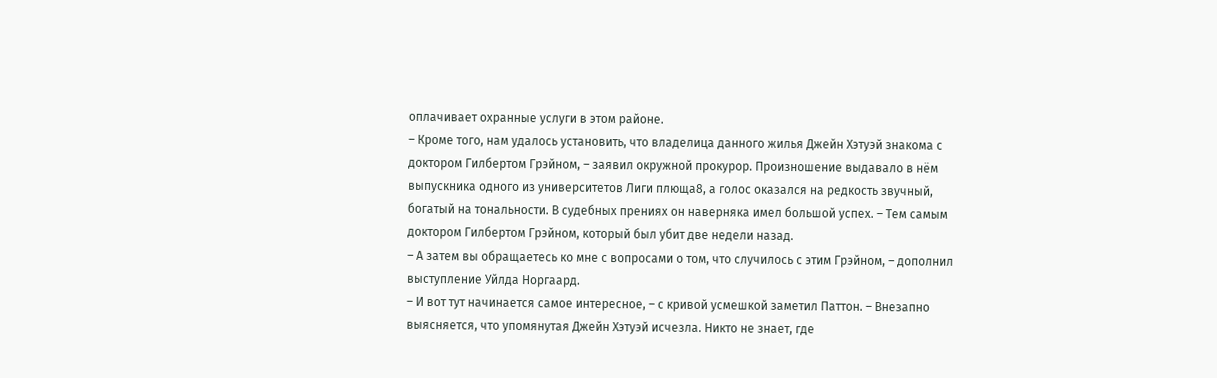оплачивает охранные услуги в этом районе.
– Кроме того, нам удалось установить, что владелица данного жилья Джейн Хэтуэй знакома с доктором Гилбертом Грэйном, – заявил окружной прокурор. Произношение выдавало в нём выпускника одного из университетов Лиги плюща8, а голос оказался на редкость звучный, богатый на тональности. В судебных прениях он наверняка имел большой успех. – Тем самым доктором Гилбертом Грэйном, который был убит две недели назад.
– А затем вы обращаетесь ко мне с вопросами о том, что случилось с этим Грэйном, – дополнил выступление Уйлда Норгаард.
– И вот тут начинается самое интересное, – с кривой усмешкой заметил Паттон. – Внезапно выясняется, что упомянутая Джейн Хэтуэй исчезла. Никто не знает, где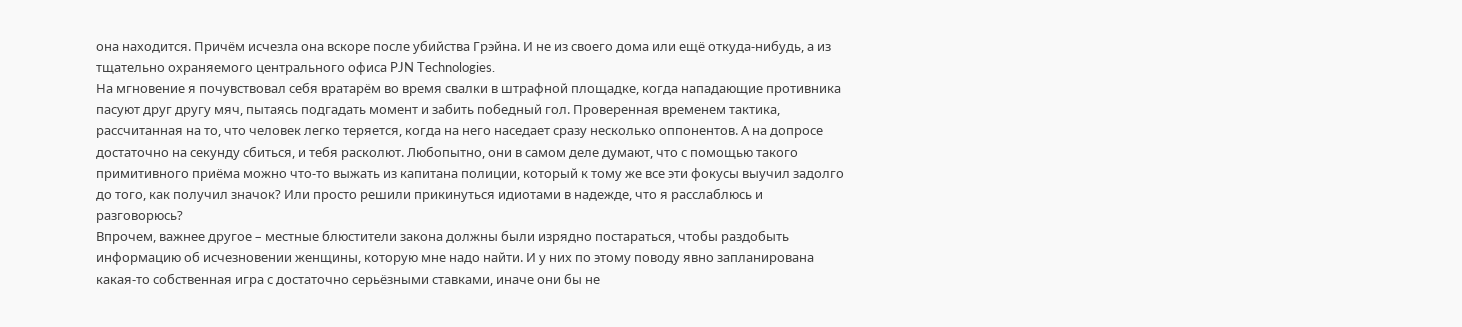она находится. Причём исчезла она вскоре после убийства Грэйна. И не из своего дома или ещё откуда-нибудь, а из тщательно охраняемого центрального офиса PJN Technologies.
На мгновение я почувствовал себя вратарём во время свалки в штрафной площадке, когда нападающие противника пасуют друг другу мяч, пытаясь подгадать момент и забить победный гол. Проверенная временем тактика, рассчитанная на то, что человек легко теряется, когда на него наседает сразу несколько оппонентов. А на допросе достаточно на секунду сбиться, и тебя расколют. Любопытно, они в самом деле думают, что с помощью такого примитивного приёма можно что-то выжать из капитана полиции, который к тому же все эти фокусы выучил задолго до того, как получил значок? Или просто решили прикинуться идиотами в надежде, что я расслаблюсь и разговорюсь?
Впрочем, важнее другое – местные блюстители закона должны были изрядно постараться, чтобы раздобыть информацию об исчезновении женщины, которую мне надо найти. И у них по этому поводу явно запланирована какая-то собственная игра с достаточно серьёзными ставками, иначе они бы не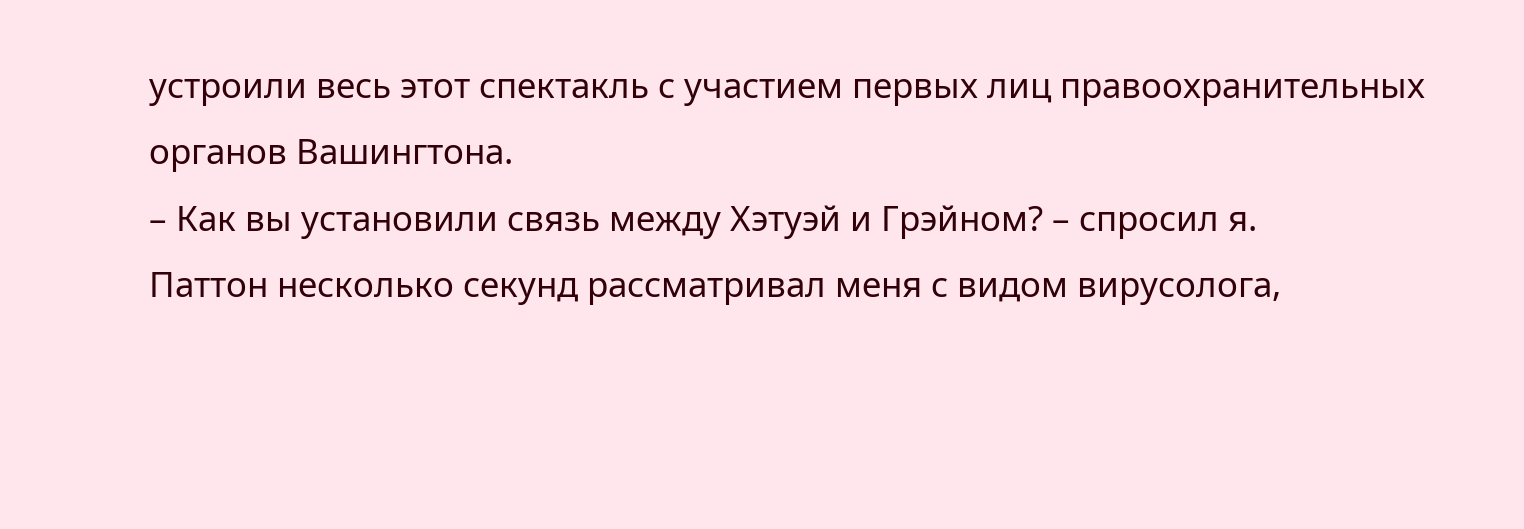устроили весь этот спектакль с участием первых лиц правоохранительных органов Вашингтона.
– Как вы установили связь между Хэтуэй и Грэйном? – спросил я.
Паттон несколько секунд рассматривал меня с видом вирусолога,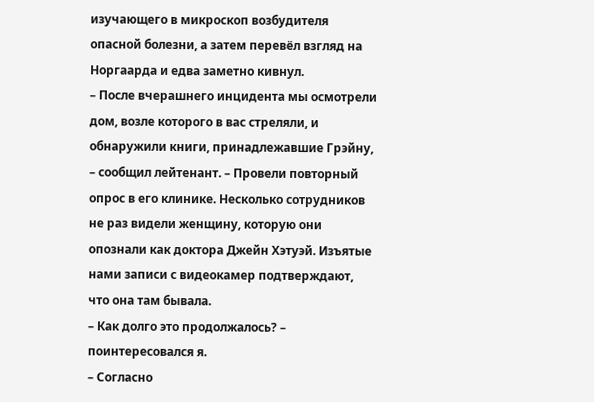изучающего в микроскоп возбудителя опасной болезни, а затем перевёл взгляд на Норгаарда и едва заметно кивнул.
– После вчерашнего инцидента мы осмотрели дом, возле которого в вас стреляли, и обнаружили книги, принадлежавшие Грэйну, – сообщил лейтенант. – Провели повторный опрос в его клинике. Несколько сотрудников не раз видели женщину, которую они опознали как доктора Джейн Хэтуэй. Изъятые нами записи с видеокамер подтверждают, что она там бывала.
– Как долго это продолжалось? – поинтересовался я.
– Согласно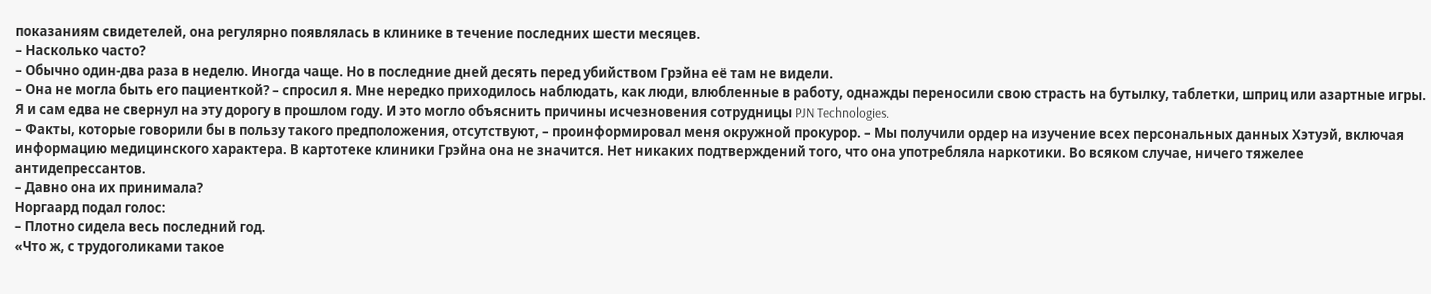показаниям свидетелей, она регулярно появлялась в клинике в течение последних шести месяцев.
– Насколько часто?
– Обычно один-два раза в неделю. Иногда чаще. Но в последние дней десять перед убийством Грэйна её там не видели.
– Она не могла быть его пациенткой? – спросил я. Мне нередко приходилось наблюдать, как люди, влюбленные в работу, однажды переносили свою страсть на бутылку, таблетки, шприц или азартные игры. Я и сам едва не свернул на эту дорогу в прошлом году. И это могло объяснить причины исчезновения сотрудницы PJN Technologies.
– Факты, которые говорили бы в пользу такого предположения, отсутствуют, – проинформировал меня окружной прокурор. – Мы получили ордер на изучение всех персональных данных Хэтуэй, включая информацию медицинского характера. В картотеке клиники Грэйна она не значится. Нет никаких подтверждений того, что она употребляла наркотики. Во всяком случае, ничего тяжелее антидепрессантов.
– Давно она их принимала?
Норгаард подал голос:
– Плотно сидела весь последний год.
«Что ж, с трудоголиками такое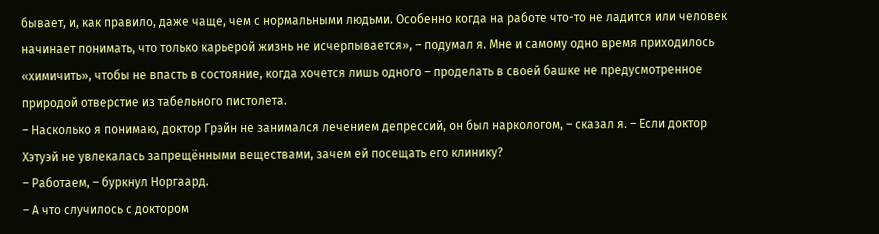бывает, и, как правило, даже чаще, чем с нормальными людьми. Особенно когда на работе что-то не ладится или человек начинает понимать, что только карьерой жизнь не исчерпывается», – подумал я. Мне и самому одно время приходилось «химичить», чтобы не впасть в состояние, когда хочется лишь одного – проделать в своей башке не предусмотренное природой отверстие из табельного пистолета.
– Насколько я понимаю, доктор Грэйн не занимался лечением депрессий, он был наркологом, – сказал я. – Если доктор Хэтуэй не увлекалась запрещёнными веществами, зачем ей посещать его клинику?
– Работаем, – буркнул Норгаард.
– А что случилось с доктором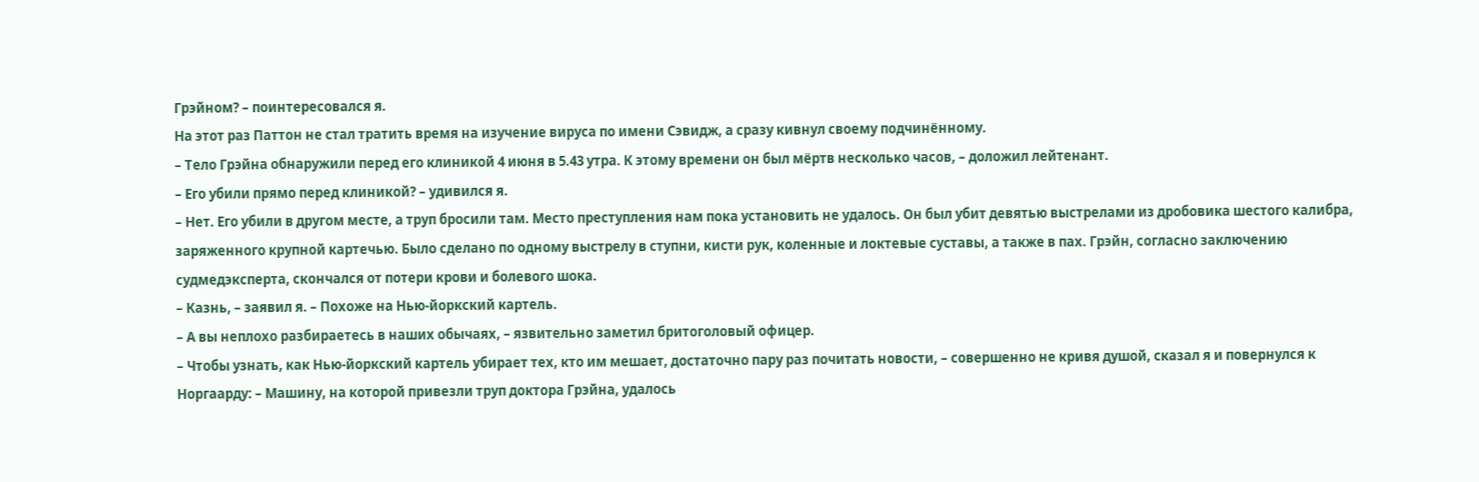Грэйном? – поинтересовался я.
На этот раз Паттон не стал тратить время на изучение вируса по имени Сэвидж, а сразу кивнул своему подчинённому.
– Тело Грэйна обнаружили перед его клиникой 4 июня в 5.43 утра. К этому времени он был мёртв несколько часов, – доложил лейтенант.
– Его убили прямо перед клиникой? – удивился я.
– Нет. Его убили в другом месте, а труп бросили там. Место преступления нам пока установить не удалось. Он был убит девятью выстрелами из дробовика шестого калибра, заряженного крупной картечью. Было сделано по одному выстрелу в ступни, кисти рук, коленные и локтевые суставы, а также в пах. Грэйн, согласно заключению судмедэксперта, скончался от потери крови и болевого шока.
– Казнь, – заявил я. – Похоже на Нью-йоркский картель.
– А вы неплохо разбираетесь в наших обычаях, – язвительно заметил бритоголовый офицер.
– Чтобы узнать, как Нью-йоркский картель убирает тех, кто им мешает, достаточно пару раз почитать новости, – совершенно не кривя душой, сказал я и повернулся к Норгаарду: – Машину, на которой привезли труп доктора Грэйна, удалось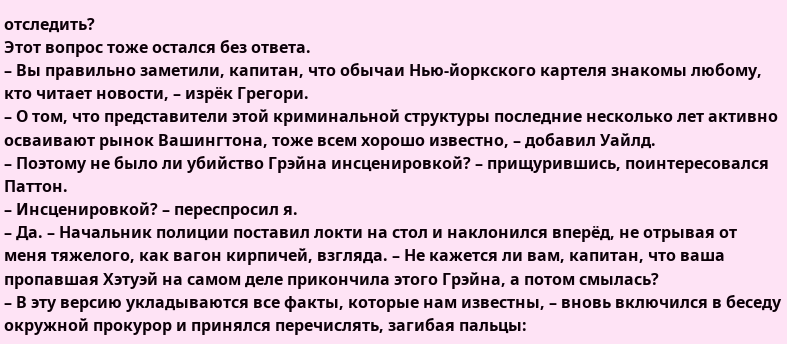отследить?
Этот вопрос тоже остался без ответа.
– Вы правильно заметили, капитан, что обычаи Нью-йоркского картеля знакомы любому, кто читает новости, – изрёк Грегори.
– О том, что представители этой криминальной структуры последние несколько лет активно осваивают рынок Вашингтона, тоже всем хорошо известно, – добавил Уайлд.
– Поэтому не было ли убийство Грэйна инсценировкой? – прищурившись, поинтересовался Паттон.
– Инсценировкой? – переспросил я.
– Да. – Начальник полиции поставил локти на стол и наклонился вперёд, не отрывая от меня тяжелого, как вагон кирпичей, взгляда. – Не кажется ли вам, капитан, что ваша пропавшая Хэтуэй на самом деле прикончила этого Грэйна, а потом смылась?
– В эту версию укладываются все факты, которые нам известны, – вновь включился в беседу окружной прокурор и принялся перечислять, загибая пальцы: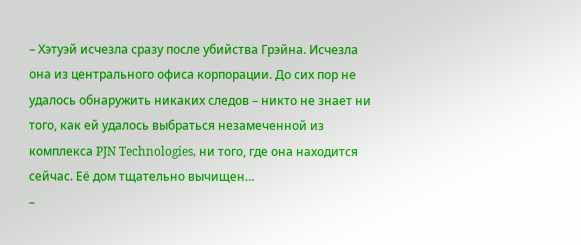– Хэтуэй исчезла сразу после убийства Грэйна. Исчезла она из центрального офиса корпорации. До сих пор не удалось обнаружить никаких следов – никто не знает ни того, как ей удалось выбраться незамеченной из комплекса PJN Technologies, ни того, где она находится сейчас. Её дом тщательно вычищен…
–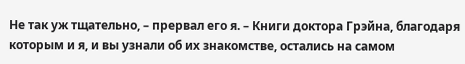Не так уж тщательно, – прервал его я. – Книги доктора Грэйна, благодаря которым и я, и вы узнали об их знакомстве, остались на самом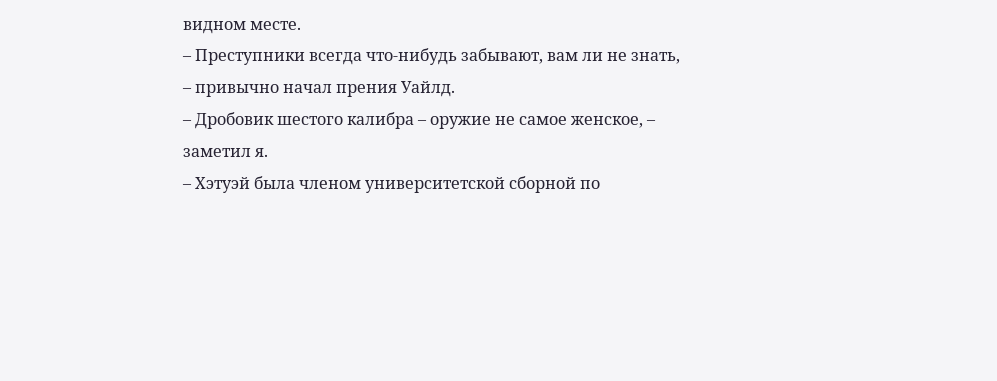видном месте.
– Преступники всегда что-нибудь забывают, вам ли не знать, – привычно начал прения Уайлд.
– Дробовик шестого калибра – оружие не самое женское, – заметил я.
– Хэтуэй была членом университетской сборной по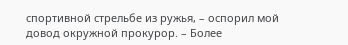спортивной стрельбе из ружья, – оспорил мой довод окружной прокурор. – Более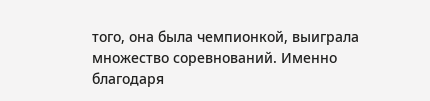того, она была чемпионкой, выиграла множество соревнований. Именно благодаря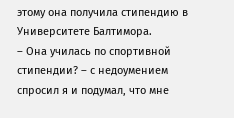этому она получила стипендию в Университете Балтимора.
– Она училась по спортивной стипендии? – с недоумением спросил я и подумал, что мне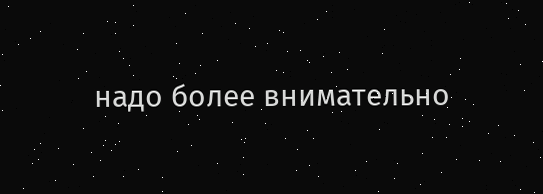надо более внимательно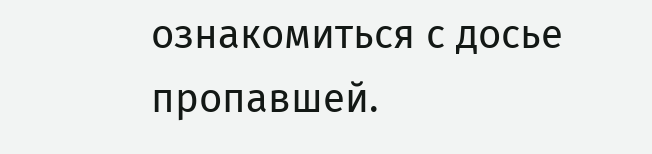ознакомиться с досье пропавшей.